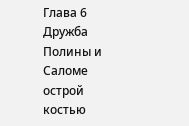Глава 6
Дружба Полины и Саломе острой костью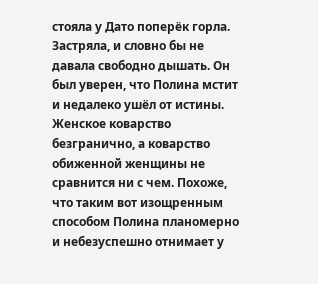стояла у Дато поперёк горла. Застряла, и словно бы не давала свободно дышать. Он был уверен, что Полина мстит и недалеко ушёл от истины. Женское коварство безгранично, а коварство обиженной женщины не сравнится ни с чем. Похоже, что таким вот изощренным способом Полина планомерно и небезуспешно отнимает у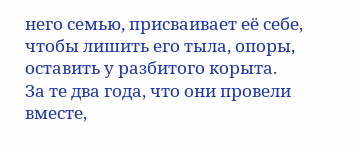него семью, присваивает её себе, чтобы лишить его тыла, опоры, оставить у разбитого корыта.
За те два года, что они провели вместе,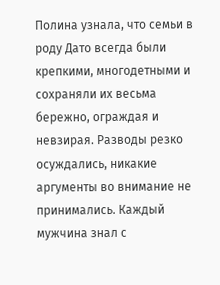Полина узнала, что семьи в роду Дато всегда были крепкими, многодетными и сохраняли их весьма бережно, ограждая и невзирая. Разводы резко осуждались, никакие аргументы во внимание не принимались. Каждый мужчина знал с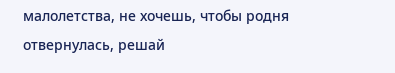малолетства, не хочешь, чтобы родня отвернулась, решай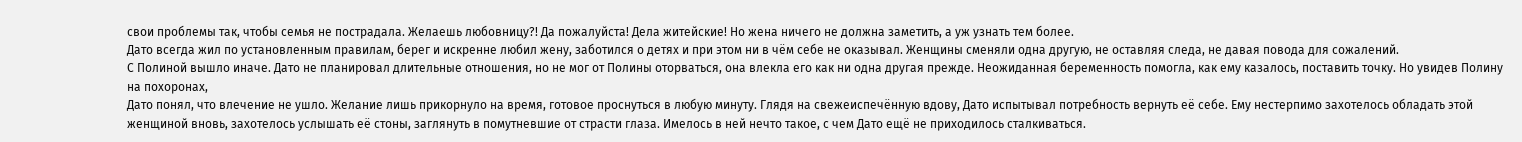свои проблемы так, чтобы семья не пострадала. Желаешь любовницу?! Да пожалуйста! Дела житейские! Но жена ничего не должна заметить, а уж узнать тем более.
Дато всегда жил по установленным правилам, берег и искренне любил жену, заботился о детях и при этом ни в чём себе не оказывал. Женщины сменяли одна другую, не оставляя следа, не давая повода для сожалений.
С Полиной вышло иначе. Дато не планировал длительные отношения, но не мог от Полины оторваться, она влекла его как ни одна другая прежде. Неожиданная беременность помогла, как ему казалось, поставить точку. Но увидев Полину на похоронах,
Дато понял, что влечение не ушло. Желание лишь прикорнуло на время, готовое проснуться в любую минуту. Глядя на свежеиспечённую вдову, Дато испытывал потребность вернуть её себе. Ему нестерпимо захотелось обладать этой женщиной вновь, захотелось услышать её стоны, заглянуть в помутневшие от страсти глаза. Имелось в ней нечто такое, с чем Дато ещё не приходилось сталкиваться.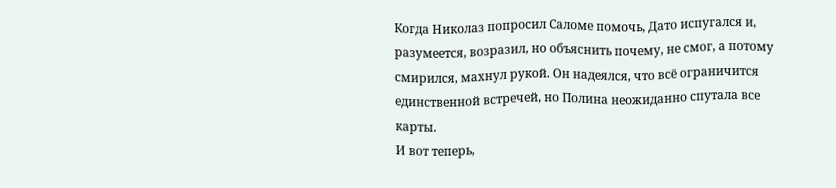Когда Николаз попросил Саломе помочь, Дато испугался и, разумеется, возразил, но объяснить почему, не смог, а потому смирился, махнул рукой. Он надеялся, что всё ограничится единственной встречей, но Полина неожиданно спутала все карты.
И вот теперь,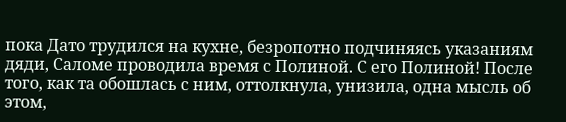пока Дато трудился на кухне, безропотно подчиняясь указаниям дяди, Саломе проводила время с Полиной. С его Полиной! После того, как та обошлась с ним, оттолкнула, унизила, одна мысль об этом,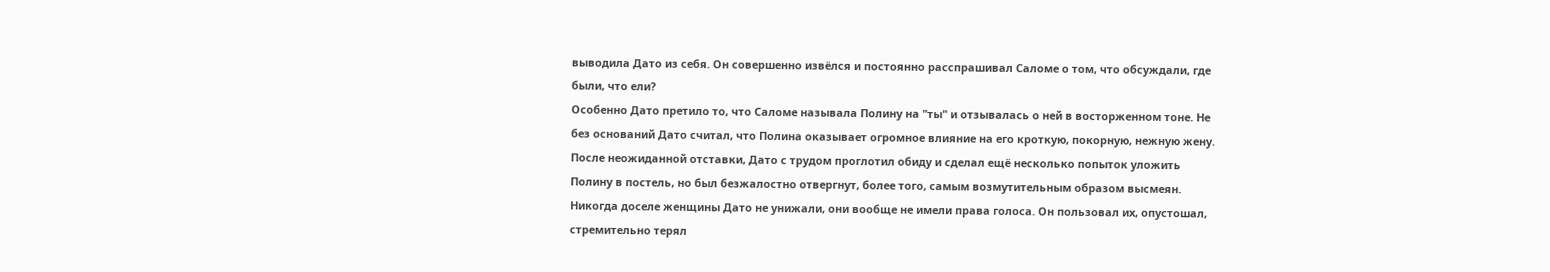выводила Дато из себя. Он совершенно извёлся и постоянно расспрашивал Саломе о том, что обсуждали, где были, что ели?
Особенно Дато претило то, что Саломе называла Полину на "ты" и отзывалась о ней в восторженном тоне. Не без оснований Дато считал, что Полина оказывает огромное влияние на его кроткую, покорную, нежную жену.
После неожиданной отставки, Дато с трудом проглотил обиду и сделал ещё несколько попыток уложить Полину в постель, но был безжалостно отвергнут, более того, самым возмутительным образом высмеян. Никогда доселе женщины Дато не унижали, они вообще не имели права голоса. Он пользовал их, опустошал, стремительно терял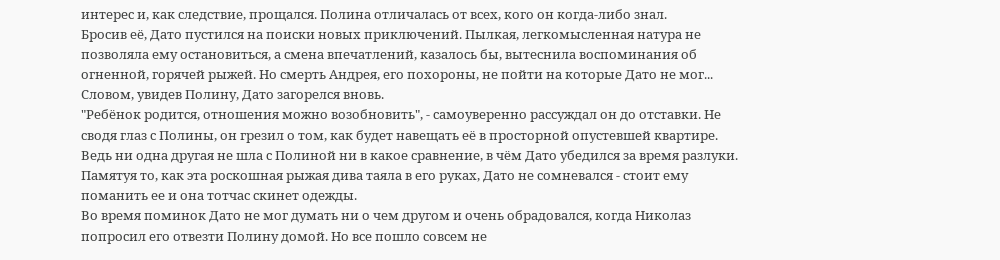интерес и, как следствие, прощался. Полина отличалась от всех, кого он когда-либо знал.
Бросив её, Дато пустился на поиски новых приключений. Пылкая, легкомысленная натура не позволяла ему остановиться, а смена впечатлений, казалось бы, вытеснила воспоминания об огненной, горячей рыжей. Но смерть Андрея, его похороны, не пойти на которые Дато не мог... Словом, увидев Полину, Дато загорелся вновь.
"Ребёнок родится, отношения можно возобновить", - самоуверенно рассуждал он до отставки. Не сводя глаз с Полины, он грезил о том, как будет навещать её в просторной опустевшей квартире. Ведь ни одна другая не шла с Полиной ни в какое сравнение, в чём Дато убедился за время разлуки. Памятуя то, как эта роскошная рыжая дива таяла в его руках, Дато не сомневался - стоит ему поманить ее и она тотчас скинет одежды.
Во время поминок Дато не мог думать ни о чем другом и очень обрадовался, когда Николаз попросил его отвезти Полину домой. Но все пошло совсем не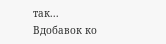так...
Вдобавок ко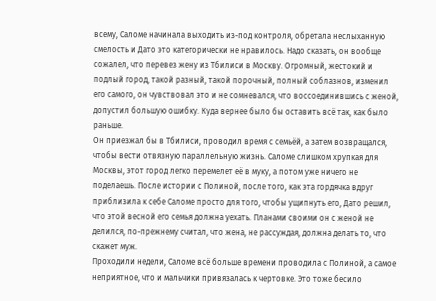всему, Саломе начинала выходить из-под контроля, обретала неслыханную смелость и Дато это категорически не нравилось. Надо сказать, он вообще сожалел, что перевез жену из Тбилиси в Москву. Огромный, жестокий и подлый город, такой разный, такой порочный, полный соблазнов, изменил его самого, он чувствовал это и не сомневался, что воссоединившись с женой, допустил большую ошибку. Куда вернее было бы оставить всё так, как было раньше.
Он приезжал бы в Тбилиси, проводил время с семьёй, а затем возвращался, чтобы вести отвязную параллельную жизнь. Саломе слишком хрупкая для Москвы, этот город легко перемелет её в муку, а потом уже ничего не поделаешь. После истории с Полиной, после того, как эта гордячка вдруг приблизила к себе Саломе просто для того, чтобы ущипнуть его, Дато решил, что этой весной его семья должна уехать. Планами своими он с женой не делился, по-прежнему считал, что жена, не рассуждая, должна делать то, что скажет муж.
Проходили недели, Саломе всё больше времени проводила с Полиной, а самое неприятное, что и мальчики привязалась к чертовке. Это тоже бесило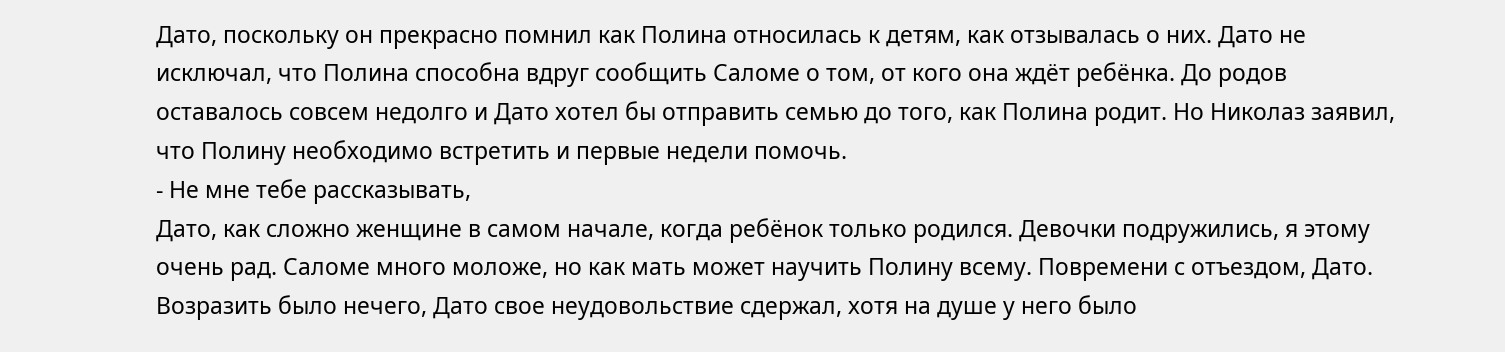Дато, поскольку он прекрасно помнил как Полина относилась к детям, как отзывалась о них. Дато не исключал, что Полина способна вдруг сообщить Саломе о том, от кого она ждёт ребёнка. До родов оставалось совсем недолго и Дато хотел бы отправить семью до того, как Полина родит. Но Николаз заявил, что Полину необходимо встретить и первые недели помочь.
- Не мне тебе рассказывать,
Дато, как сложно женщине в самом начале, когда ребёнок только родился. Девочки подружились, я этому очень рад. Саломе много моложе, но как мать может научить Полину всему. Повремени с отъездом, Дато.
Возразить было нечего, Дато свое неудовольствие сдержал, хотя на душе у него было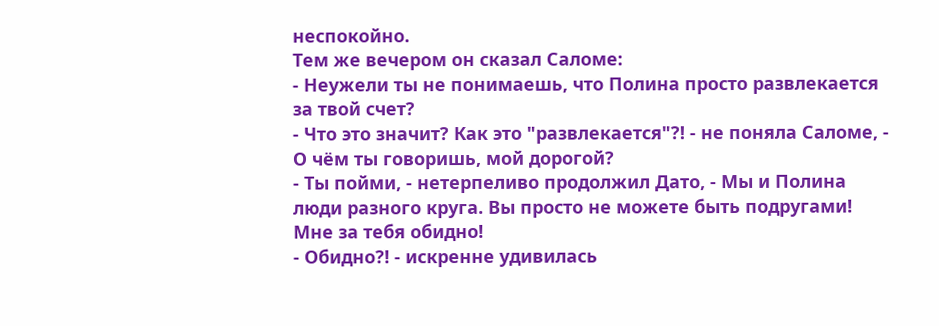неспокойно.
Тем же вечером он сказал Саломе:
- Неужели ты не понимаешь, что Полина просто развлекается за твой счет?
- Что это значит? Как это "развлекается"?! - не поняла Саломе, - О чём ты говоришь, мой дорогой?
- Ты пойми, - нетерпеливо продолжил Дато, - Мы и Полина люди разного круга. Вы просто не можете быть подругами! Мне за тебя обидно!
- Обидно?! - искренне удивилась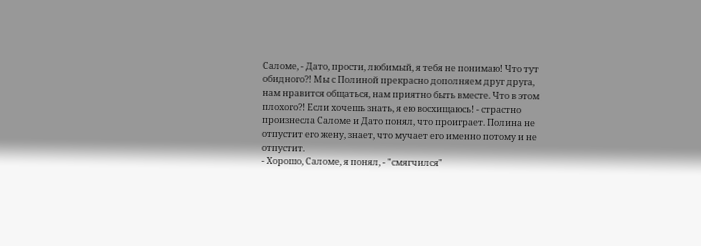Саломе, - Дато, прости, любимый, я тебя не понимаю! Что тут обидного?! Мы с Полиной прекрасно дополняем друг друга, нам нравится общаться, нам приятно быть вместе. Что в этом плохого?! Если хочешь знать, я ею восхищаюсь! - страстно произнесла Саломе и Дато понял, что проиграет. Полина не отпустит его жену, знает, что мучает его именно потому и не отпустит.
- Хорошо, Саломе, я понял, - "смягчился"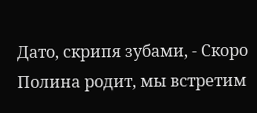Дато, скрипя зубами, - Скоро Полина родит, мы встретим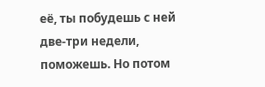её, ты побудешь с ней две-три недели, поможешь. Но потом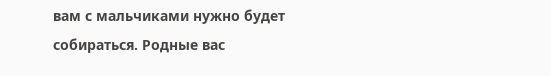вам с мальчиками нужно будет собираться. Родные вас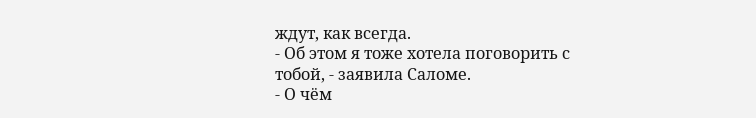ждут, как всегда.
- Об этом я тоже хотела поговорить с тобой, - заявила Саломе.
- О чём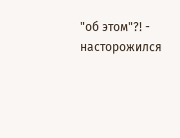"об этом"?! - насторожился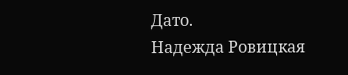Дато.
Надежда Ровицкая